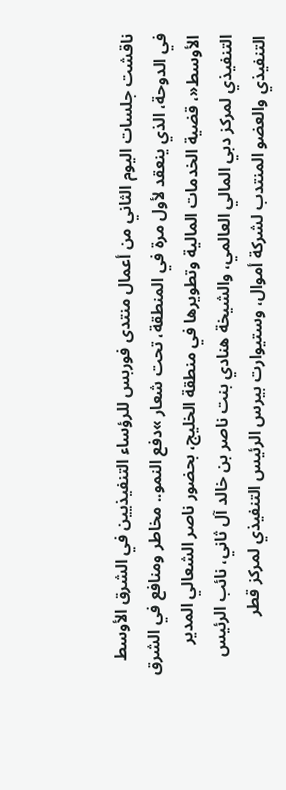ناقشت جلسات اليوم الثاني من أعمال منتدى فوربس للرؤساء التنفيذيين في الشرق الأوسط في الدوحة، الذي ينعقد لأول مرة في المنطقة، تحت شعار »دفع النمو.. مخاطر ومنافع في الشرق الأوسط«، قضية الخدمات المالية وتطويرها في منطقة الخليج، بحضور ناصر الشعالي المدير التنفيذي لمركز دبي المالي العالمي، والشيخة هنادي بنت ناصر بن خالد آل ثاني، نائب الرئيس التنفيذي والعضو المنتدب لشركة أموال، وستيوارت بيرس الرئيس التنفيذي لمركز قطر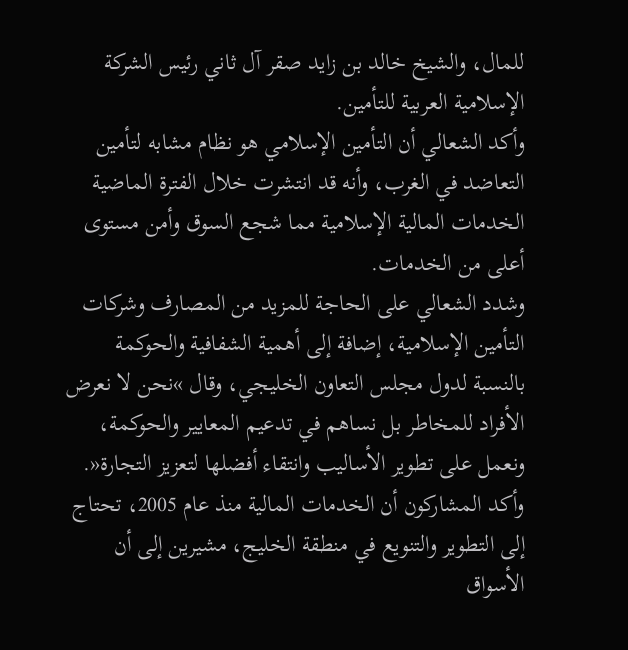للمال، والشيخ خالد بن زايد صقر آل ثاني رئيس الشركة الإسلامية العربية للتأمين.
وأكد الشعالي أن التأمين الإسلامي هو نظام مشابه لتأمين التعاضد في الغرب، وأنه قد انتشرت خلال الفترة الماضية الخدمات المالية الإسلامية مما شجع السوق وأمن مستوى أعلى من الخدمات.
وشدد الشعالي على الحاجة للمزيد من المصارف وشركات التأمين الإسلامية، إضافة إلى أهمية الشفافية والحوكمة بالنسبة لدول مجلس التعاون الخليجي، وقال »نحن لا نعرض الأفراد للمخاطر بل نساهم في تدعيم المعايير والحوكمة، ونعمل على تطوير الأساليب وانتقاء أفضلها لتعزيز التجارة«.
وأكد المشاركون أن الخدمات المالية منذ عام 2005، تحتاج إلى التطوير والتنويع في منطقة الخليج، مشيرين إلى أن الأسواق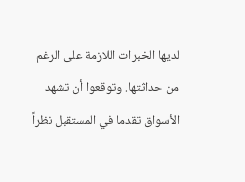لديها الخبرات اللازمة على الرغم من حداثتها. وتوقعوا أن تشهد الأسواق تقدما في المستقبل نظراً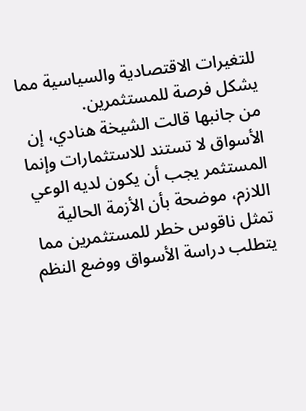للتغيرات الاقتصادية والسياسية مما يشكل فرصة للمستثمرين.
من جانبها قالت الشيخة هنادي، إن الأسواق لا تستند للاستثمارات وإنما المستثمر يجب أن يكون لديه الوعي اللازم، موضحة بأن الأزمة الحالية تمثل ناقوس خطر للمستثمرين مما يتطلب دراسة الأسواق ووضع النظم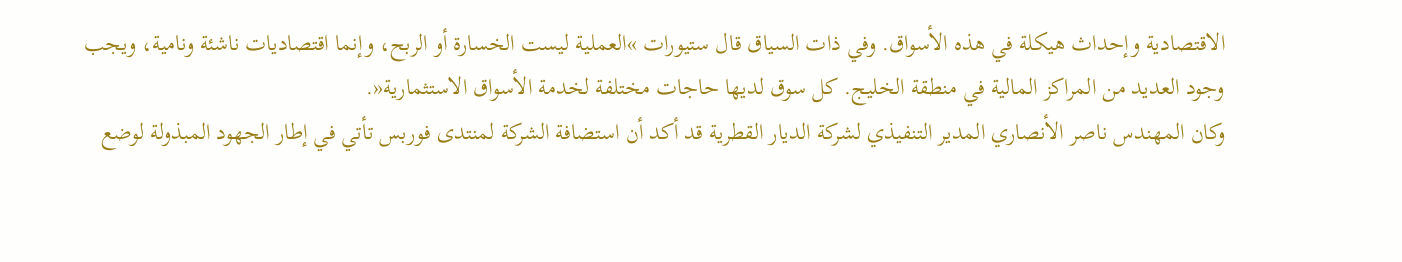الاقتصادية وإحداث هيكلة في هذه الأسواق. وفي ذات السياق قال ستيورات »العملية ليست الخسارة أو الربح، وإنما اقتصاديات ناشئة ونامية، ويجب وجود العديد من المراكز المالية في منطقة الخليج. كل سوق لديها حاجات مختلفة لخدمة الأسواق الاستثمارية«.
وكان المهندس ناصر الأنصاري المدير التنفيذي لشركة الديار القطرية قد أكد أن استضافة الشركة لمنتدى فوربس تأتي في إطار الجهود المبذولة لوضع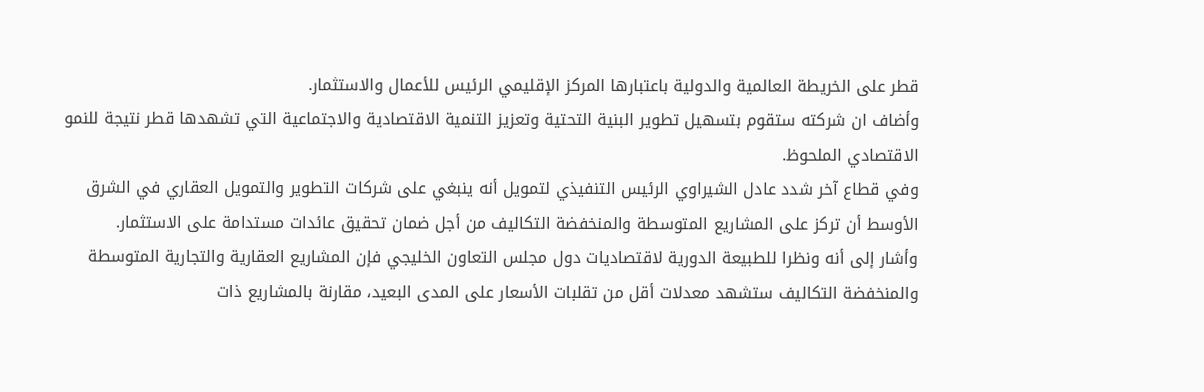قطر على الخريطة العالمية والدولية باعتبارها المركز الإقليمي الرئيس للأعمال والاستثمار.
وأضاف ان شركته ستقوم بتسهيل تطوير البنية التحتية وتعزيز التنمية الاقتصادية والاجتماعية التي تشهدها قطر نتيجة للنمو الاقتصادي الملحوظ.
وفي قطاع آخر شدد عادل الشيراوي الرئيس التنفيذي لتمويل أنه ينبغي على شركات التطوير والتمويل العقاري في الشرق الأوسط أن تركز على المشاريع المتوسطة والمنخفضة التكاليف من أجل ضمان تحقيق عائدات مستدامة على الاستثمار.
وأشار إلى أنه ونظرا للطبيعة الدورية لاقتصاديات دول مجلس التعاون الخليجي فإن المشاريع العقارية والتجارية المتوسطة والمنخفضة التكاليف ستشهد معدلات أقل من تقلبات الأسعار على المدى البعيد، مقارنة بالمشاريع ذات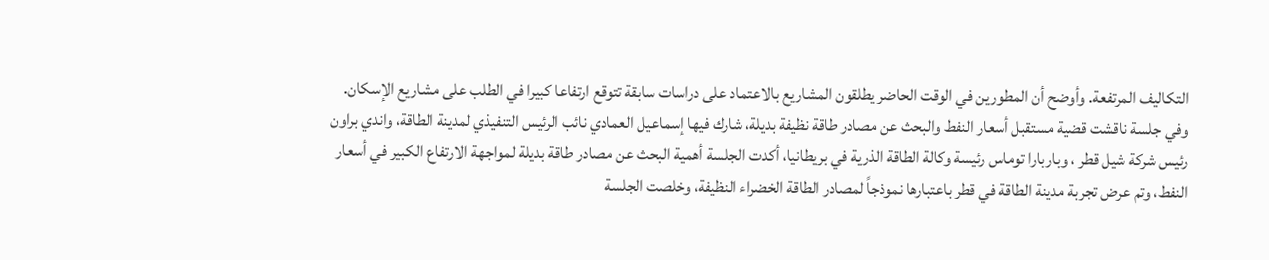التكاليف المرتفعة. وأوضح أن المطورين في الوقت الحاضر يطلقون المشاريع بالاعتماد على دراسات سابقة تتوقع ارتفاعا كبيرا في الطلب على مشاريع الإسكان.
وفي جلسة ناقشت قضية مستقبل أسعار النفط والبحث عن مصادر طاقة نظيفة بديلة، شارك فيها إسماعيل العمادي نائب الرئيس التنفيذي لمدينة الطاقة، واندي براون رئيس شركة شيل قطر ، وباربارا توماس رئيسة وكالة الطاقة الذرية في بريطانيا، أكدت الجلسة أهمية البحث عن مصادر طاقة بديلة لمواجهة الارتفاع الكبير في أسعار النفط، وتم عرض تجربة مدينة الطاقة في قطر باعتبارها نموذجاً لمصادر الطاقة الخضراء النظيفة، وخلصت الجلسة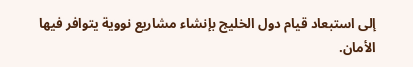إلى استبعاد قيام دول الخليج بإنشاء مشاريع نووية يتوافر فيها الأمان.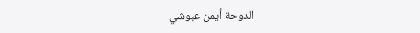الدوحة أيمن عبوشي